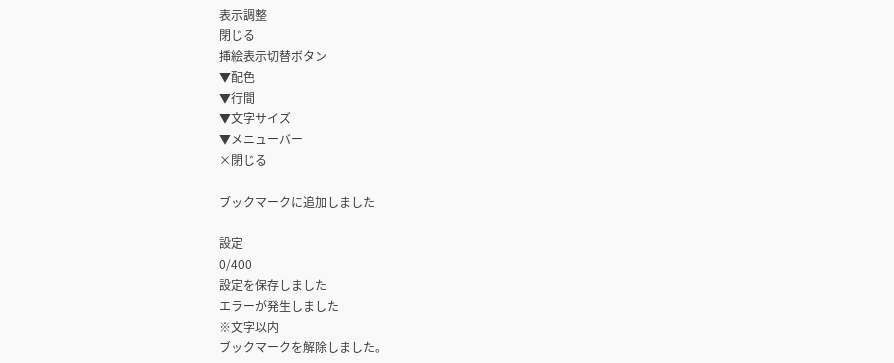表示調整
閉じる
挿絵表示切替ボタン
▼配色
▼行間
▼文字サイズ
▼メニューバー
×閉じる

ブックマークに追加しました

設定
0/400
設定を保存しました
エラーが発生しました
※文字以内
ブックマークを解除しました。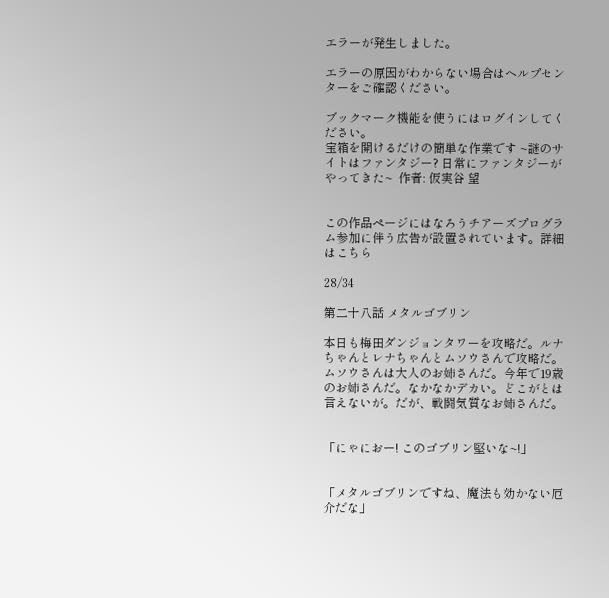エラーが発生しました。

エラーの原因がわからない場合はヘルプセンターをご確認ください。

ブックマーク機能を使うにはログインしてください。
宝箱を開けるだけの簡単な作業です ~謎のサイトはファンタジー? 日常にファンタジーがやってきた~  作者: 仮実谷 望


この作品ページにはなろうチアーズプログラム参加に伴う広告が設置されています。詳細はこちら

28/34

第二十八話 メタルゴブリン

本日も梅田ダンジョンタワーを攻略だ。ルナちゃんとレナちゃんとムソウさんで攻略だ。ムソウさんは大人のお姉さんだ。今年で19歳のお姉さんだ。なかなかデカい。どこがとは言えないが。だが、戦闘気質なお姉さんだ。


「にゃにおー! このゴブリン堅いな~!」


「メタルゴブリンですね、魔法も効かない厄介だな」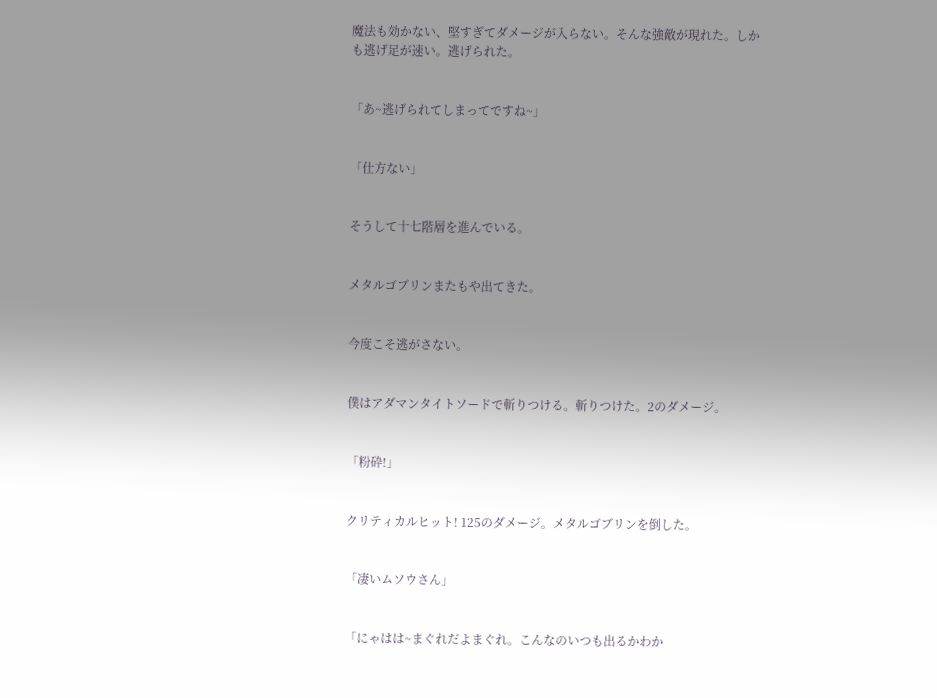魔法も効かない、堅すぎてダメージが入らない。そんな強敵が現れた。しかも逃げ足が速い。逃げられた。


「あ~逃げられてしまってですね~」


「仕方ない」


そうして十七階層を進んでいる。


メタルゴブリンまたもや出てきた。


今度こそ逃がさない。


僕はアダマンタイトソードで斬りつける。斬りつけた。2のダメージ。


「粉砕!」


クリティカルヒット! 125のダメージ。メタルゴブリンを倒した。


「凄いムソウさん」


「にゃはは~まぐれだよまぐれ。こんなのいつも出るかわか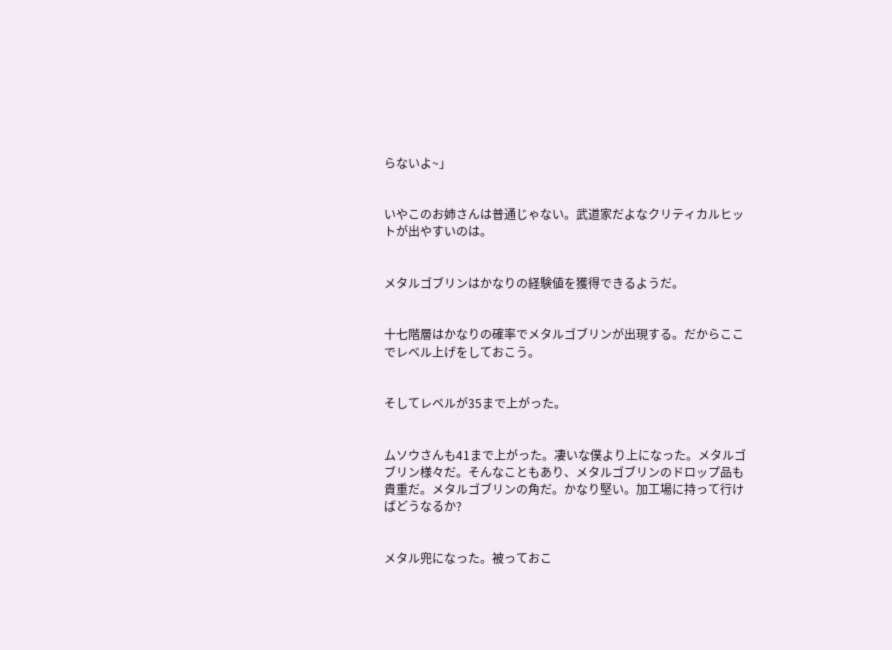らないよ~」


いやこのお姉さんは普通じゃない。武道家だよなクリティカルヒットが出やすいのは。


メタルゴブリンはかなりの経験値を獲得できるようだ。


十七階層はかなりの確率でメタルゴブリンが出現する。だからここでレベル上げをしておこう。


そしてレベルが35まで上がった。


ムソウさんも41まで上がった。凄いな僕より上になった。メタルゴブリン様々だ。そんなこともあり、メタルゴブリンのドロップ品も貴重だ。メタルゴブリンの角だ。かなり堅い。加工場に持って行けばどうなるか?


メタル兜になった。被っておこ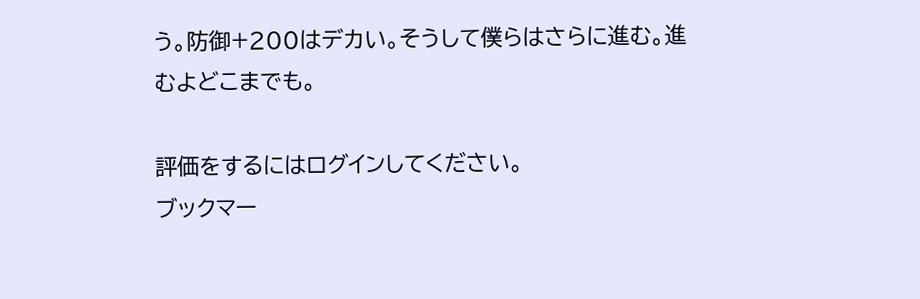う。防御+200はデカい。そうして僕らはさらに進む。進むよどこまでも。

評価をするにはログインしてください。
ブックマー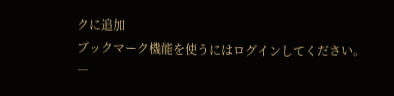クに追加
ブックマーク機能を使うにはログインしてください。
―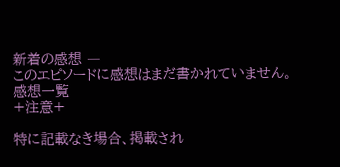新着の感想 ―
このエピソードに感想はまだ書かれていません。
感想一覧
+注意+

特に記載なき場合、掲載され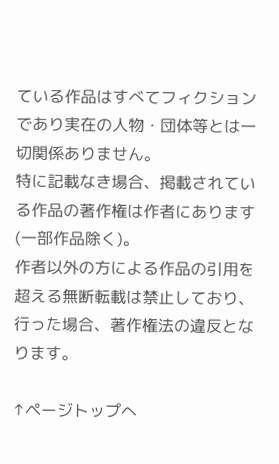ている作品はすべてフィクションであり実在の人物・団体等とは一切関係ありません。
特に記載なき場合、掲載されている作品の著作権は作者にあります(一部作品除く)。
作者以外の方による作品の引用を超える無断転載は禁止しており、行った場合、著作権法の違反となります。

↑ページトップへ